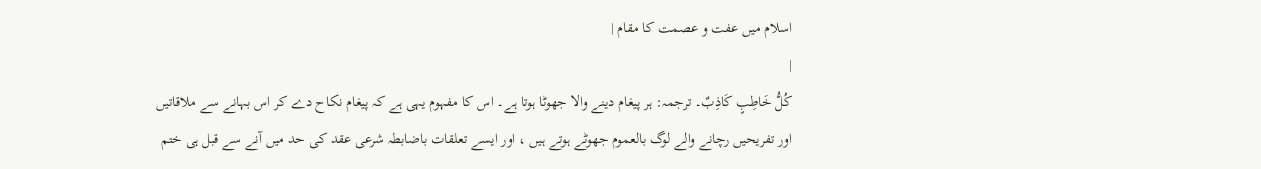اسلام میں عفت و عصمت کا مقام |
|
کُلُّ خَاطِبٍ کَاذِبٌ۔ ترجمہ: ہر پیغام دینے والا جھوٹا ہوتا ہے۔ اس کا مفہوم یہی ہے کہ پیغام نکاح دے کر اس بہانے سے ملاقاتیں اور تفریحیں رچانے والے لوگ بالعموم جھوٹے ہوتے ہیں ، اور ایسے تعلقات باضابطہ شرعی عقد کی حد میں آنے سے قبل ہی ختم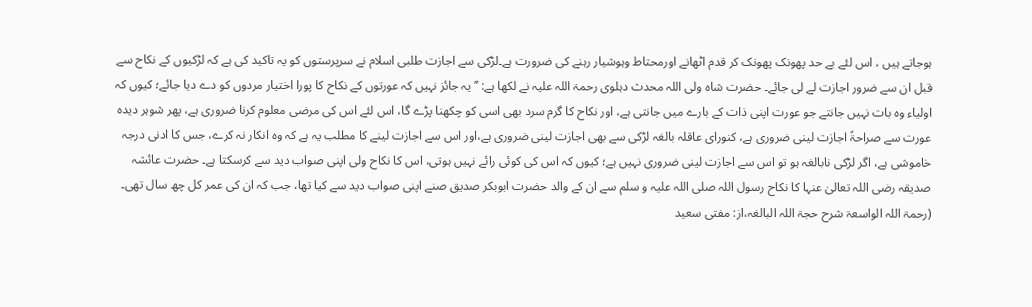ہوجاتے ہیں ، اس لئے بے حد پھونک پھونک کر قدم اٹھانے اورمحتاط وہوشیار رہنے کی ضرورت ہے۔لڑکی سے اجازت طلبی اسلام نے سرپرستوں کو یہ تاکید کی ہے کہ لڑکیوں کے نکاح سے قبل ان سے ضرور اجازت لے لی جائے۔ حضرت شاہ ولی اللہ محدث دہلوی رحمۃ اللہ علیہ نے لکھا ہے: ’’یہ جائز نہیں کہ عورتوں کے نکاح کا پورا اختیار مردوں کو دے دیا جائے؛ کیوں کہ اولیاء وہ بات نہیں جانتے جو عورت اپنی ذات کے بارے میں جانتی ہے، اور نکاح کا گرم سرد بھی اسی کو چکھنا پڑے گا، اس لئے اس کی مرضی معلوم کرنا ضروری ہے، پھر شوہر دیدہ عورت سے صراحۃً اجازت لینی ضروری ہے، کنورای عاقلہ بالغہ لڑکی سے بھی اجازت لینی ضروری ہے،اور اس سے اجازت لینے کا مطلب یہ ہے کہ وہ انکار نہ کرے، جس کا ادنی درجہ خاموشی ہے، اگر لڑکی نابالغہ ہو تو اس سے اجازت لینی ضروری نہیں ہے؛ کیوں کہ اس کی کوئی رائے نہیں ہوتی، اس کا نکاح ولی اپنی صواب دید سے کرسکتا ہے۔ حضرت عائشہ صدیقہ رضی اللہ تعالیٰ عنہا کا نکاح رسول اللہ صلی اللہ علیہ و سلم سے ان کے والد حضرت ابوبکر صدیق صنے اپنی صواب دید سے کیا تھا، جب کہ ان کی عمر کل چھ سال تھی۔ (رحمۃ اللہ الواسعۃ شرح حجۃ اللہ البالغہ،از: مفتی سعید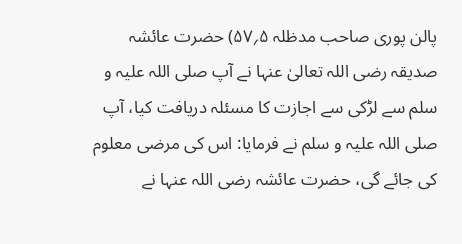پالن پوری صاحب مدظلہ ۵؍۵۷) حضرت عائشہ صدیقہ رضی اللہ تعالیٰ عنہا نے آپ صلی اللہ علیہ و سلم سے لڑکی سے اجازت کا مسئلہ دریافت کیا، آپ صلی اللہ علیہ و سلم نے فرمایا: اس کی مرضی معلوم کی جائے گی، حضرت عائشہ رضی اللہ عنہا نے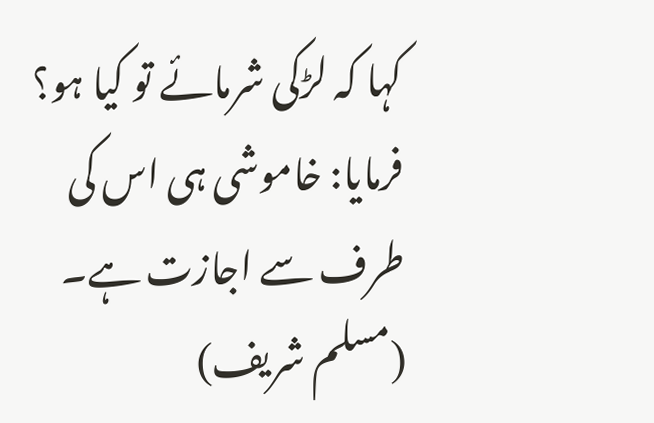کہا کہ لڑکی شرمائے تو کیا ہو؟ فرمایا: خاموشی ہی اس کی طرف سے اجازت ہے۔ (مسلم شریف)